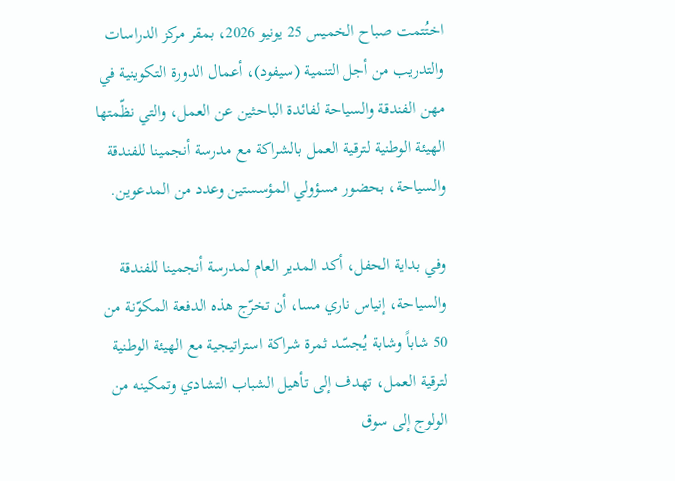اختُتمت صباح الخميس 25 يونيو 2026، بمقر مركز الدراسات والتدريب من أجل التنمية (سيفود)، أعمال الدورة التكوينية في مهن الفندقة والسياحة لفائدة الباحثين عن العمل، والتي نظّمتها الهيئة الوطنية لترقية العمل بالشراكة مع مدرسة أنجمينا للفندقة والسياحة، بحضور مسؤولي المؤسستين وعدد من المدعوين.

وفي بداية الحفل، أكد المدير العام لمدرسة أنجمينا للفندقة والسياحة، إنياس ناري مسا، أن تخرّج هذه الدفعة المكوّنة من 50 شاباً وشابة يُجسّد ثمرة شراكة استراتيجية مع الهيئة الوطنية لترقية العمل، تهدف إلى تأهيل الشباب التشادي وتمكينه من الولوج إلى سوق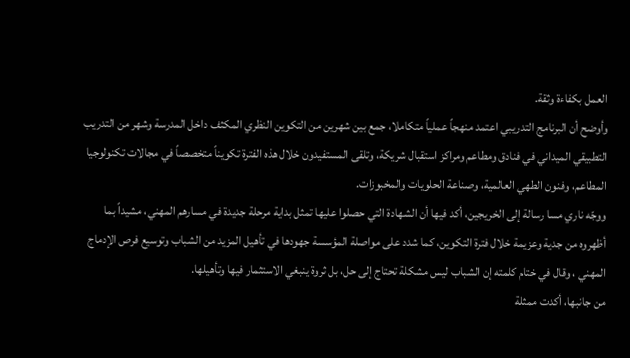العمل بكفاءة وثقة.
وأوضح أن البرنامج التدريبي اعتمد منهجاً عملياً متكاملا، جمع بين شهرين من التكوين النظري المكثف داخل المدرسة وشهر من التدريب التطبيقي الميداني في فنادق ومطاعم ومراكز استقبال شريكة، وتلقى المستفيدون خلال هذه الفترة تكويناً متخصصاً في مجالات تكنولوجيا المطاعم، وفنون الطهي العالمية، وصناعة الحلويات والمخبوزات.
ووجّه ناري مسا رسالة إلى الخريجين، أكد فيها أن الشهادة التي حصلوا عليها تمثل بداية مرحلة جديدة في مسارهم المهني، مشيداً بما أظهروه من جدية وعزيمة خلال فترة التكوين، كما شدد على مواصلة المؤسسة جهودها في تأهيل المزيد من الشباب وتوسيع فرص الإدماج المهني ، وقال في ختام كلمته إن الشباب ليس مشكلة تحتاج إلى حل، بل ثروة ينبغي الاستثمار فيها وتأهيلها.
من جانبها، أكدت ممثلة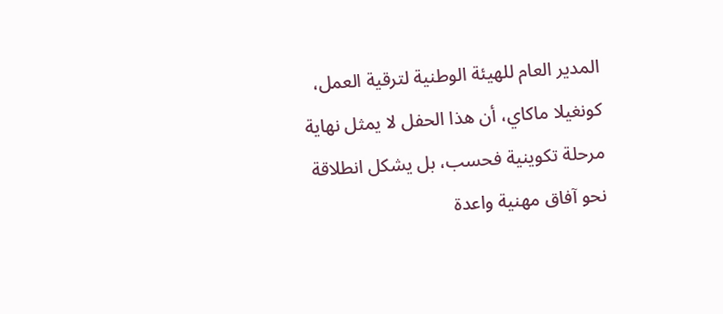المدير العام للهيئة الوطنية لترقية العمل، كونغيلا ماكاي، أن هذا الحفل لا يمثل نهاية مرحلة تكوينية فحسب، بل يشكل انطلاقة نحو آفاق مهنية واعدة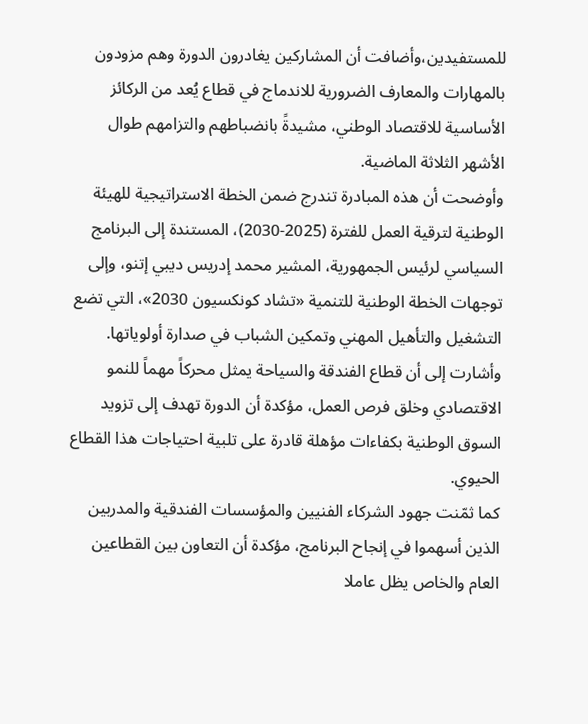للمستفيدين،وأضافت أن المشاركين يغادرون الدورة وهم مزودون بالمهارات والمعارف الضرورية للاندماج في قطاع يُعد من الركائز الأساسية للاقتصاد الوطني، مشيدةً بانضباطهم والتزامهم طوال الأشهر الثلاثة الماضية.
وأوضحت أن هذه المبادرة تندرج ضمن الخطة الاستراتيجية للهيئة الوطنية لترقية العمل للفترة (2025-2030)، المستندة إلى البرنامج السياسي لرئيس الجمهورية، المشير محمد إدريس ديبي إتنو، وإلى توجهات الخطة الوطنية للتنمية «تشاد كونكسيون 2030»، التي تضع التشغيل والتأهيل المهني وتمكين الشباب في صدارة أولوياتها.
وأشارت إلى أن قطاع الفندقة والسياحة يمثل محركاً مهماً للنمو الاقتصادي وخلق فرص العمل، مؤكدة أن الدورة تهدف إلى تزويد السوق الوطنية بكفاءات مؤهلة قادرة على تلبية احتياجات هذا القطاع الحيوي.
كما ثمّنت جهود الشركاء الفنيين والمؤسسات الفندقية والمدربين الذين أسهموا في إنجاح البرنامج، مؤكدة أن التعاون بين القطاعين العام والخاص يظل عاملا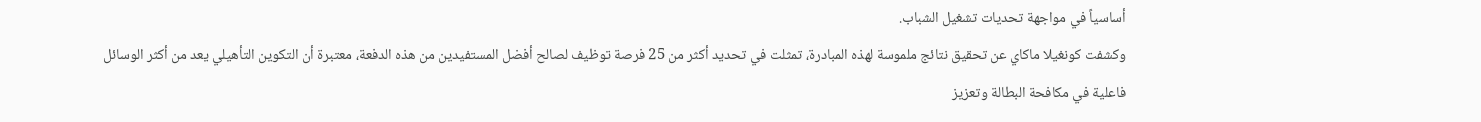أساسياً في مواجهة تحديات تشغيل الشباب.
وكشفت كونغيلا ماكاي عن تحقيق نتائج ملموسة لهذه المبادرة، تمثلت في تحديد أكثر من 25 فرصة توظيف لصالح أفضل المستفيدين من هذه الدفعة، معتبرة أن التكوين التأهيلي يعد من أكثر الوسائل فاعلية في مكافحة البطالة وتعزيز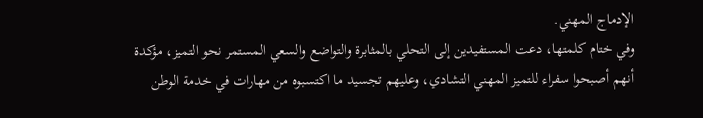الإدماج المهني.
وفي ختام كلمتها، دعت المستفيدين إلى التحلي بالمثابرة والتواضع والسعي المستمر نحو التميز، مؤكدة أنهم أصبحوا سفراء للتميز المهني التشادي، وعليهم تجسيد ما اكتسبوه من مهارات في خدمة الوطن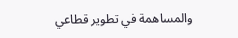والمساهمة في تطوير قطاعي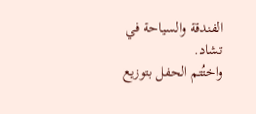الفندقة والسياحة في تشاد.
واختُتم الحفل بتوزيع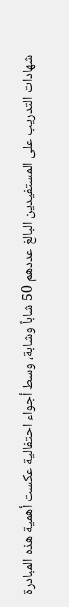شهادات التدريب على المستفيدين البالغ عددهم 50 شاباً وشابة، وسط أجواء احتفالية عكست أهمية هذه المبادرة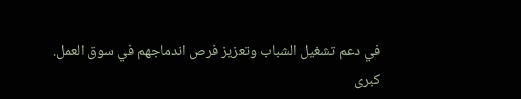في دعم تشغيل الشباب وتعزيز فرص اندماجهم في سوق العمل.
كبرى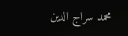محمد سراج الدين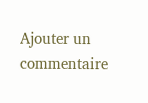Ajouter un commentaire